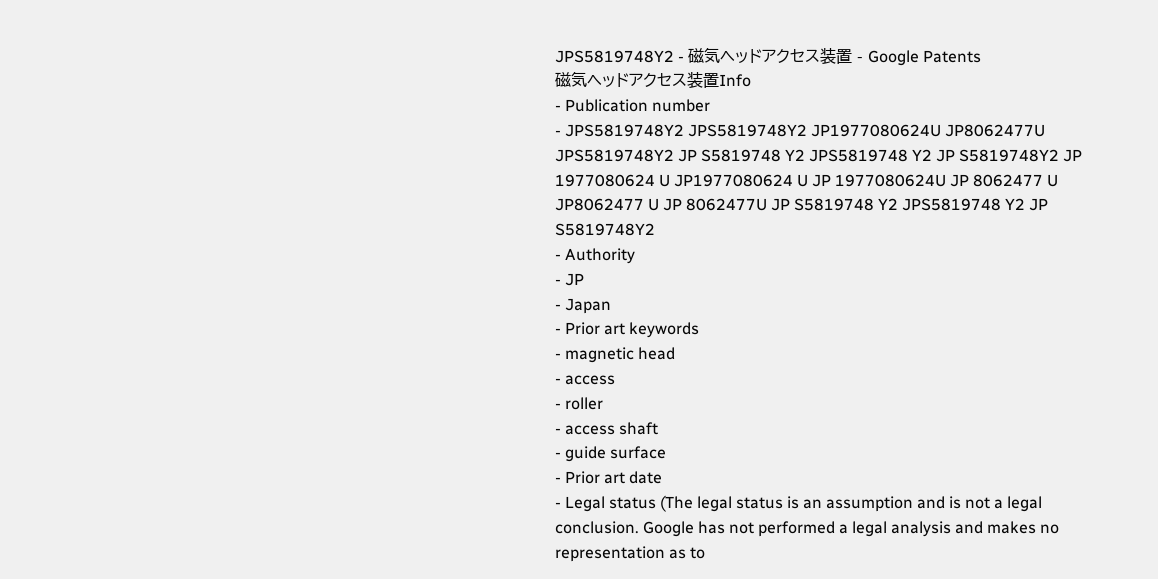JPS5819748Y2 - 磁気ヘッドアクセス装置 - Google Patents
磁気ヘッドアクセス装置Info
- Publication number
- JPS5819748Y2 JPS5819748Y2 JP1977080624U JP8062477U JPS5819748Y2 JP S5819748 Y2 JPS5819748 Y2 JP S5819748Y2 JP 1977080624 U JP1977080624 U JP 1977080624U JP 8062477 U JP8062477 U JP 8062477U JP S5819748 Y2 JPS5819748 Y2 JP S5819748Y2
- Authority
- JP
- Japan
- Prior art keywords
- magnetic head
- access
- roller
- access shaft
- guide surface
- Prior art date
- Legal status (The legal status is an assumption and is not a legal conclusion. Google has not performed a legal analysis and makes no representation as to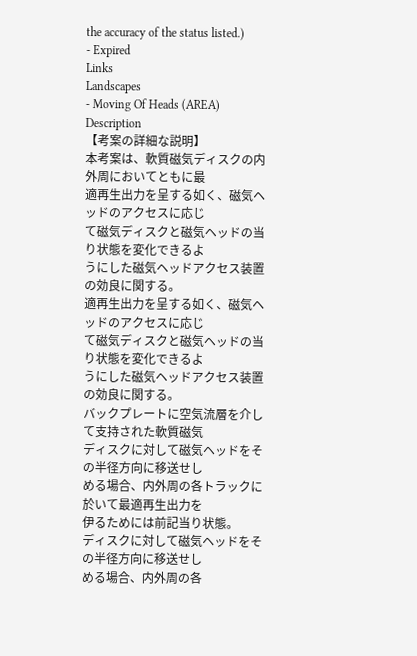the accuracy of the status listed.)
- Expired
Links
Landscapes
- Moving Of Heads (AREA)
Description
【考案の詳細な説明】
本考案は、軟質磁気ディスクの内外周においてともに最
適再生出力を呈する如く、磁気ヘッドのアクセスに応じ
て磁気ディスクと磁気ヘッドの当り状態を変化できるよ
うにした磁気ヘッドアクセス装置の効良に関する。
適再生出力を呈する如く、磁気ヘッドのアクセスに応じ
て磁気ディスクと磁気ヘッドの当り状態を変化できるよ
うにした磁気ヘッドアクセス装置の効良に関する。
バックプレートに空気流層を介して支持された軟質磁気
ディスクに対して磁気ヘッドをその半径方向に移送せし
める場合、内外周の各トラックに於いて最適再生出力を
伊るためには前記当り状態。
ディスクに対して磁気ヘッドをその半径方向に移送せし
める場合、内外周の各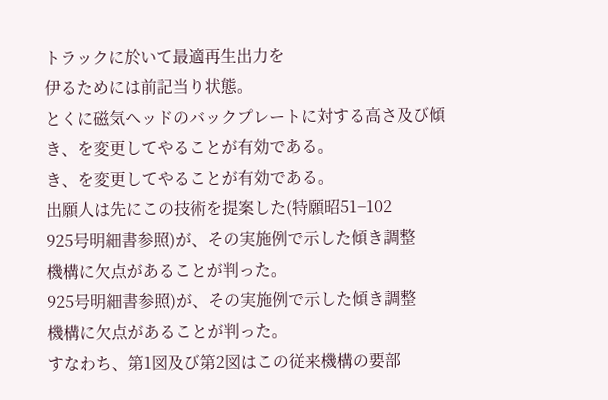トラックに於いて最適再生出力を
伊るためには前記当り状態。
とくに磁気ヘッドのバックプレートに対する高さ及び傾
き、を変更してやることが有効である。
き、を変更してやることが有効である。
出願人は先にこの技術を提案した(特願昭51−102
925号明細書参照)が、その実施例で示した傾き調整
機構に欠点があることが判った。
925号明細書参照)が、その実施例で示した傾き調整
機構に欠点があることが判った。
すなわち、第1図及び第2図はこの従来機構の要部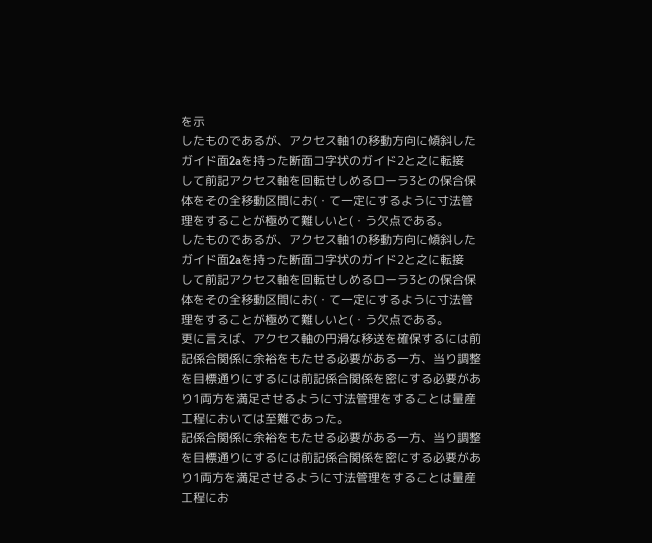を示
したものであるが、アクセス軸1の移動方向に傾斜した
ガイド面2aを持った断面コ字状のガイド2と之に転接
して前記アクセス軸を回転せしめるローラ3との保合保
体をその全移動区間にお(・て一定にするように寸法管
理をすることが極めて難しいと(・う欠点である。
したものであるが、アクセス軸1の移動方向に傾斜した
ガイド面2aを持った断面コ字状のガイド2と之に転接
して前記アクセス軸を回転せしめるローラ3との保合保
体をその全移動区間にお(・て一定にするように寸法管
理をすることが極めて難しいと(・う欠点である。
更に言えば、アクセス軸の円滑な移送を確保するには前
記係合関係に余裕をもたせる必要がある一方、当り調整
を目標通りにするには前記係合関係を密にする必要があ
り1両方を満足させるように寸法管理をすることは量産
工程においては至難であった。
記係合関係に余裕をもたせる必要がある一方、当り調整
を目標通りにするには前記係合関係を密にする必要があ
り1両方を満足させるように寸法管理をすることは量産
工程にお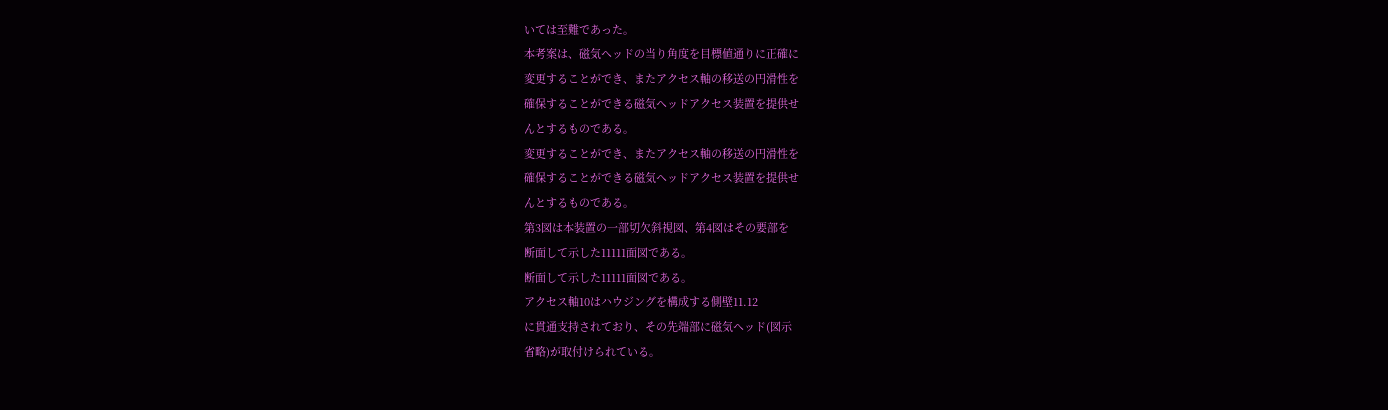いては至難であった。
本考案は、磁気ヘッドの当り角度を目標値通りに正確に
変更することができ、またアクセス軸の移送の円滑性を
確保することができる磁気ヘッドアクセス装置を提供せ
んとするものである。
変更することができ、またアクセス軸の移送の円滑性を
確保することができる磁気ヘッドアクセス装置を提供せ
んとするものである。
第3図は本装置の一部切欠斜視図、第4図はその要部を
断面して示した11111面図である。
断面して示した11111面図である。
アクセス軸10はハウジングを構成する側壁11.12
に貫通支持されており、その先端部に磁気ヘッド(図示
省略)が取付けられている。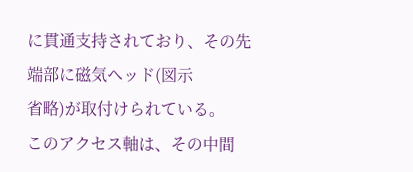に貫通支持されており、その先端部に磁気ヘッド(図示
省略)が取付けられている。
このアクセス軸は、その中間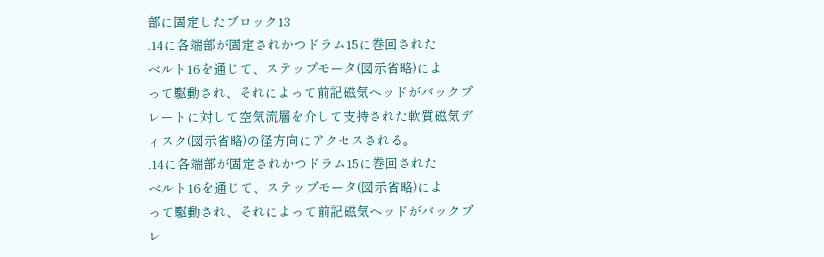部に固定したブロック13
.14に各端部が固定されかつドラム15に巻回された
ベルト16を通じて、ステップモータ(図示省略)によ
って駆動され、それによって前記磁気ヘッドがバックプ
レートに対して空気流層を介して支持された軟質磁気デ
ィスク(図示省略)の径方向にアクセスされる。
.14に各端部が固定されかつドラム15に巻回された
ベルト16を通じて、ステップモータ(図示省略)によ
って駆動され、それによって前記磁気ヘッドがバックプ
レ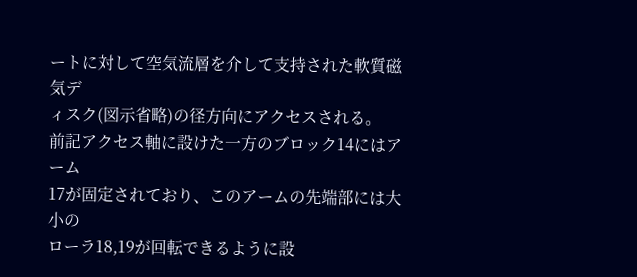ートに対して空気流層を介して支持された軟質磁気デ
ィスク(図示省略)の径方向にアクセスされる。
前記アクセス軸に設けた一方のブロック14にはアーム
17が固定されており、このアームの先端部には大小の
ローラ18,19が回転できるように設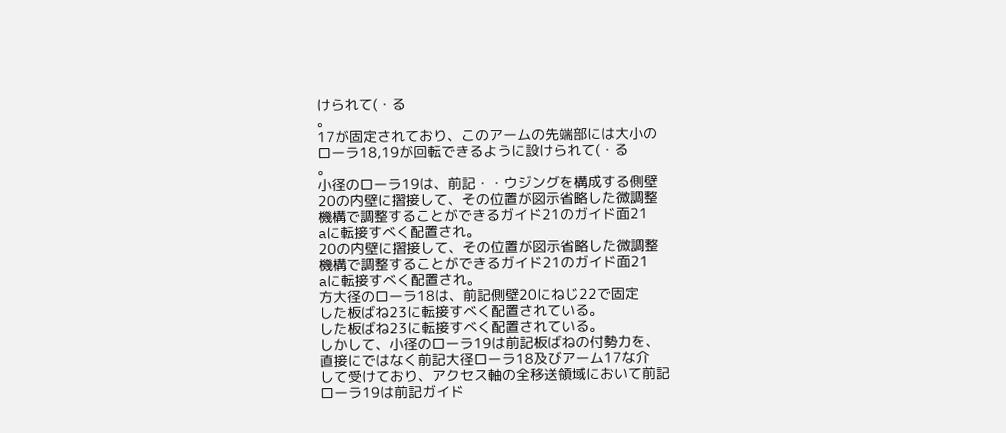けられて(・る
。
17が固定されており、このアームの先端部には大小の
ローラ18,19が回転できるように設けられて(・る
。
小径のローラ19は、前記・・ウジングを構成する側壁
20の内壁に摺接して、その位置が図示省略した微調整
機構で調整することができるガイド21のガイド面21
aに転接すべく配置され。
20の内壁に摺接して、その位置が図示省略した微調整
機構で調整することができるガイド21のガイド面21
aに転接すべく配置され。
方大径のローラ18は、前記側壁20にねじ22で固定
した板ばね23に転接すべく配置されている。
した板ばね23に転接すべく配置されている。
しかして、小径のローラ19は前記板ばねの付勢力を、
直接にではなく前記大径ローラ18及びアーム17な介
して受けており、アクセス軸の全移送領域において前記
ローラ19は前記ガイド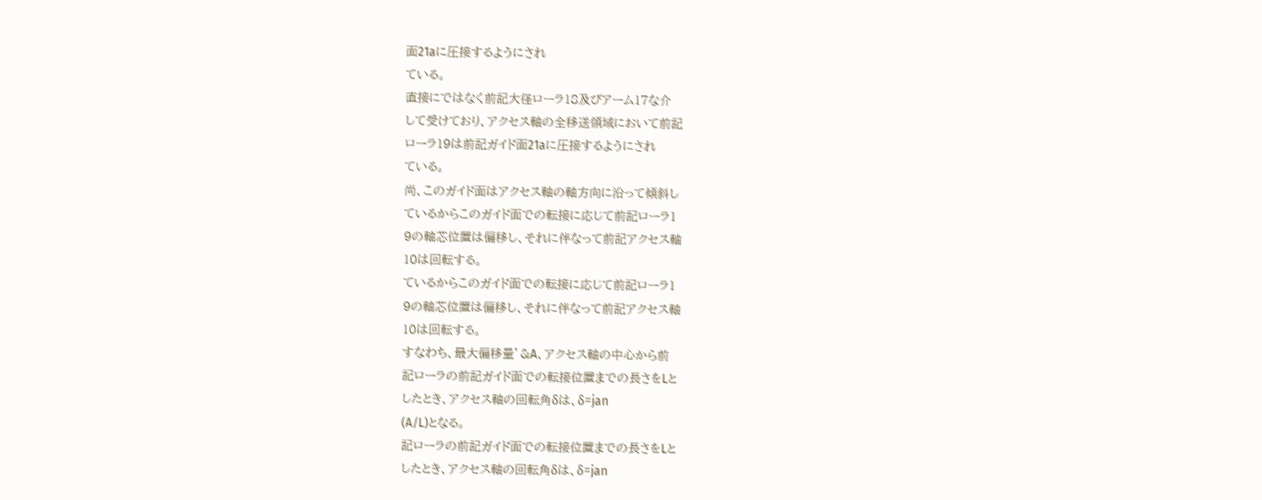面21aに圧接するようにされ
ている。
直接にではなく前記大径ローラ18及びアーム17な介
して受けており、アクセス軸の全移送領域において前記
ローラ19は前記ガイド面21aに圧接するようにされ
ている。
尚、このガイド面はアクセス軸の軸方向に沿って傾斜し
ているからこのガイド面での転接に応じて前記ローラ1
9の軸芯位置は偏移し、それに伴なって前記アクセス軸
10は回転する。
ているからこのガイド面での転接に応じて前記ローラ1
9の軸芯位置は偏移し、それに伴なって前記アクセス軸
10は回転する。
すなわち、最大偏移量’&A、アクセス軸の中心から前
記ローラの前記ガイド面での転接位置までの長さをLと
したとき、アクセス軸の回転角δは、δ=jan
(A/L)となる。
記ローラの前記ガイド面での転接位置までの長さをLと
したとき、アクセス軸の回転角δは、δ=jan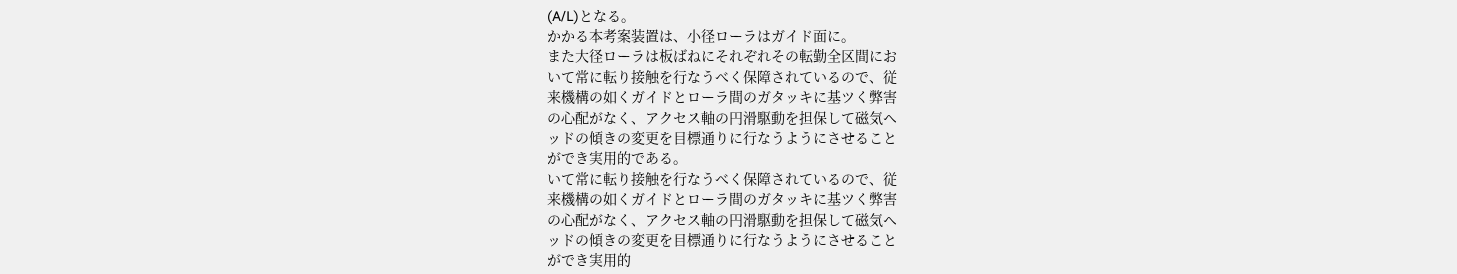(A/L)となる。
かかる本考案装置は、小径ローラはガイド面に。
また大径ローラは板ばねにそれぞれその転勤全区間にお
いて常に転り接触を行なうべく保障されているので、従
来機構の如くガイドとローラ間のガタッキに基ツく弊害
の心配がなく、アクセス軸の円滑駆動を担保して磁気ヘ
ッドの傾きの変更を目標通りに行なうようにさせること
ができ実用的である。
いて常に転り接触を行なうべく保障されているので、従
来機構の如くガイドとローラ間のガタッキに基ツく弊害
の心配がなく、アクセス軸の円滑駆動を担保して磁気ヘ
ッドの傾きの変更を目標通りに行なうようにさせること
ができ実用的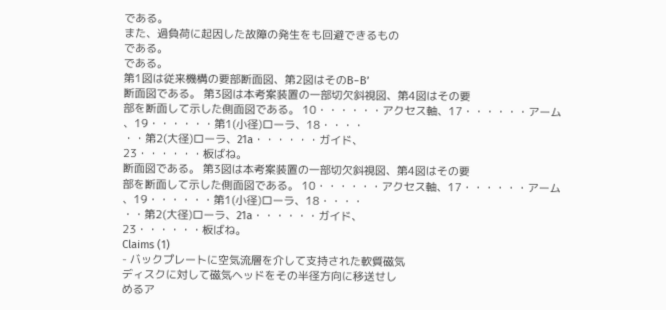である。
また、過負荷に起因した故障の発生をも回避できるもの
である。
である。
第1図は従来機構の要部断面図、第2図はそのB−B’
断面図である。 第3図は本考案装置の一部切欠斜視図、第4図はその要
部を断面して示した側面図である。 10・・・・・・アクセス軸、17・・・・・・アーム
、19・・・・・・第1(小径)ローラ、18・・・・
・・第2(大径)ローラ、21a・・・・・・ガイド、
23・・・・・・板ばね。
断面図である。 第3図は本考案装置の一部切欠斜視図、第4図はその要
部を断面して示した側面図である。 10・・・・・・アクセス軸、17・・・・・・アーム
、19・・・・・・第1(小径)ローラ、18・・・・
・・第2(大径)ローラ、21a・・・・・・ガイド、
23・・・・・・板ばね。
Claims (1)
- バックプレートに空気流層を介して支持された軟質磁気
ディスクに対して磁気ヘッドをその半径方向に移送せし
めるア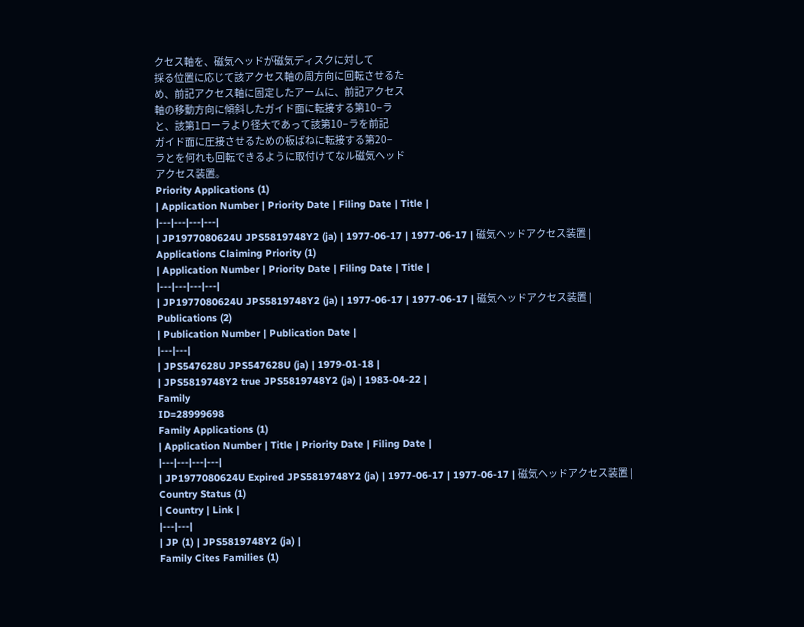クセス軸を、磁気ヘッドが磁気ディスクに対して
採る位置に応じて該アクセス軸の周方向に回転させるた
め、前記アクセス軸に固定したアームに、前記アクセス
軸の移動方向に傾斜したガイド面に転接する第10−ラ
と、該第1ローラより径大であって該第10−ラを前記
ガイド面に圧接させるための板ばねに転接する第20−
ラとを何れも回転できるように取付けてなル磁気ヘッド
アクセス装置。
Priority Applications (1)
| Application Number | Priority Date | Filing Date | Title |
|---|---|---|---|
| JP1977080624U JPS5819748Y2 (ja) | 1977-06-17 | 1977-06-17 | 磁気ヘッドアクセス装置 |
Applications Claiming Priority (1)
| Application Number | Priority Date | Filing Date | Title |
|---|---|---|---|
| JP1977080624U JPS5819748Y2 (ja) | 1977-06-17 | 1977-06-17 | 磁気ヘッドアクセス装置 |
Publications (2)
| Publication Number | Publication Date |
|---|---|
| JPS547628U JPS547628U (ja) | 1979-01-18 |
| JPS5819748Y2 true JPS5819748Y2 (ja) | 1983-04-22 |
Family
ID=28999698
Family Applications (1)
| Application Number | Title | Priority Date | Filing Date |
|---|---|---|---|
| JP1977080624U Expired JPS5819748Y2 (ja) | 1977-06-17 | 1977-06-17 | 磁気ヘッドアクセス装置 |
Country Status (1)
| Country | Link |
|---|---|
| JP (1) | JPS5819748Y2 (ja) |
Family Cites Families (1)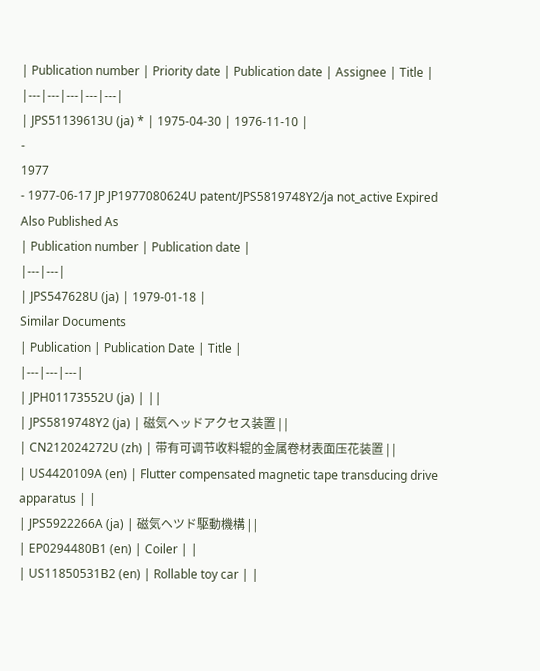| Publication number | Priority date | Publication date | Assignee | Title |
|---|---|---|---|---|
| JPS51139613U (ja) * | 1975-04-30 | 1976-11-10 |
-
1977
- 1977-06-17 JP JP1977080624U patent/JPS5819748Y2/ja not_active Expired
Also Published As
| Publication number | Publication date |
|---|---|
| JPS547628U (ja) | 1979-01-18 |
Similar Documents
| Publication | Publication Date | Title |
|---|---|---|
| JPH01173552U (ja) | ||
| JPS5819748Y2 (ja) | 磁気ヘッドアクセス装置 | |
| CN212024272U (zh) | 带有可调节收料辊的金属卷材表面压花装置 | |
| US4420109A (en) | Flutter compensated magnetic tape transducing drive apparatus | |
| JPS5922266A (ja) | 磁気ヘツド駆動機構 | |
| EP0294480B1 (en) | Coiler | |
| US11850531B2 (en) | Rollable toy car | |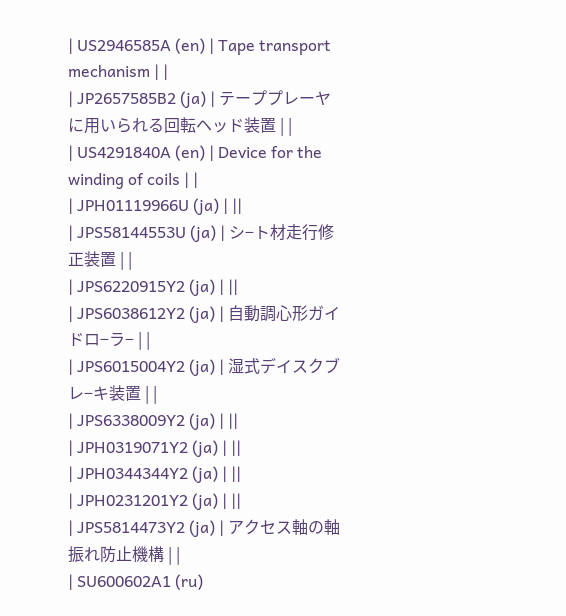| US2946585A (en) | Tape transport mechanism | |
| JP2657585B2 (ja) | テーププレーヤに用いられる回転ヘッド装置 | |
| US4291840A (en) | Device for the winding of coils | |
| JPH01119966U (ja) | ||
| JPS58144553U (ja) | シ−ト材走行修正装置 | |
| JPS6220915Y2 (ja) | ||
| JPS6038612Y2 (ja) | 自動調心形ガイドロ−ラ− | |
| JPS6015004Y2 (ja) | 湿式デイスクブレ−キ装置 | |
| JPS6338009Y2 (ja) | ||
| JPH0319071Y2 (ja) | ||
| JPH0344344Y2 (ja) | ||
| JPH0231201Y2 (ja) | ||
| JPS5814473Y2 (ja) | アクセス軸の軸振れ防止機構 | |
| SU600602A1 (ru)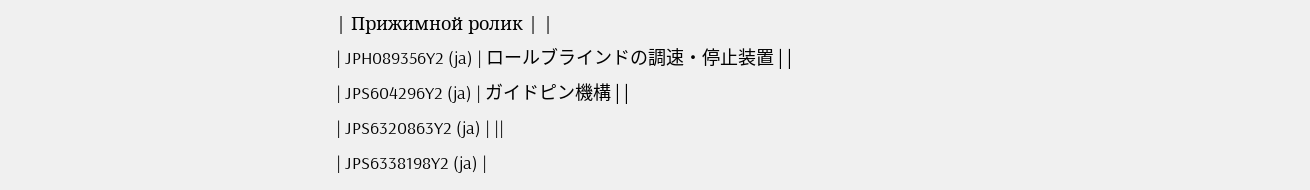| Прижимной ролик | |
| JPH089356Y2 (ja) | ロールブラインドの調速・停止装置 | |
| JPS604296Y2 (ja) | ガイドピン機構 | |
| JPS6320863Y2 (ja) | ||
| JPS6338198Y2 (ja) |